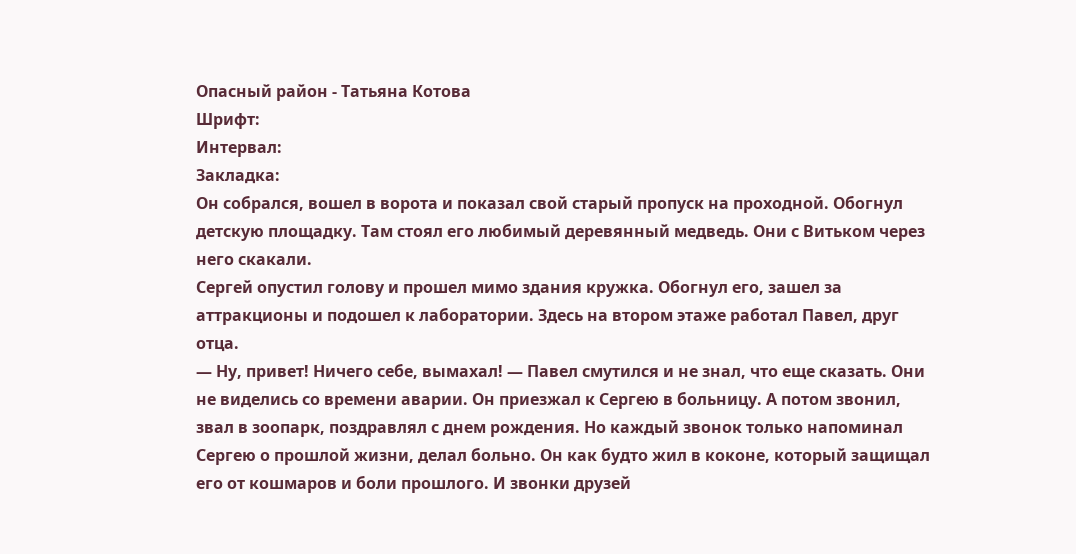Опасный район - Татьяна Котова
Шрифт:
Интервал:
Закладка:
Он собрался, вошел в ворота и показал свой старый пропуск на проходной. Обогнул детскую площадку. Там стоял его любимый деревянный медведь. Они с Витьком через него скакали.
Сергей опустил голову и прошел мимо здания кружка. Обогнул его, зашел за аттракционы и подошел к лаборатории. Здесь на втором этаже работал Павел, друг отца.
— Ну, привет! Ничего себе, вымахал! — Павел смутился и не знал, что еще сказать. Они не виделись со времени аварии. Он приезжал к Сергею в больницу. А потом звонил, звал в зоопарк, поздравлял с днем рождения. Но каждый звонок только напоминал Сергею о прошлой жизни, делал больно. Он как будто жил в коконе, который защищал его от кошмаров и боли прошлого. И звонки друзей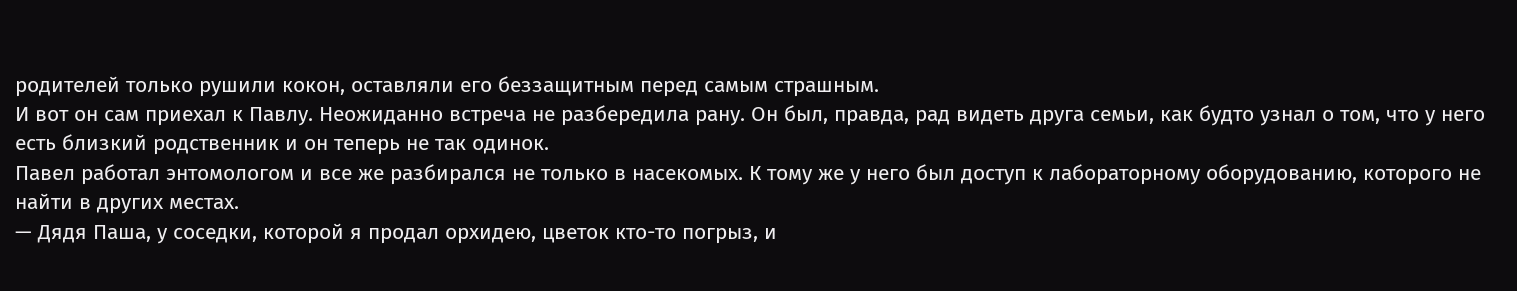родителей только рушили кокон, оставляли его беззащитным перед самым страшным.
И вот он сам приехал к Павлу. Неожиданно встреча не разбередила рану. Он был, правда, рад видеть друга семьи, как будто узнал о том, что у него есть близкий родственник и он теперь не так одинок.
Павел работал энтомологом и все же разбирался не только в насекомых. К тому же у него был доступ к лабораторному оборудованию, которого не найти в других местах.
— Дядя Паша, у соседки, которой я продал орхидею, цветок кто-то погрыз, и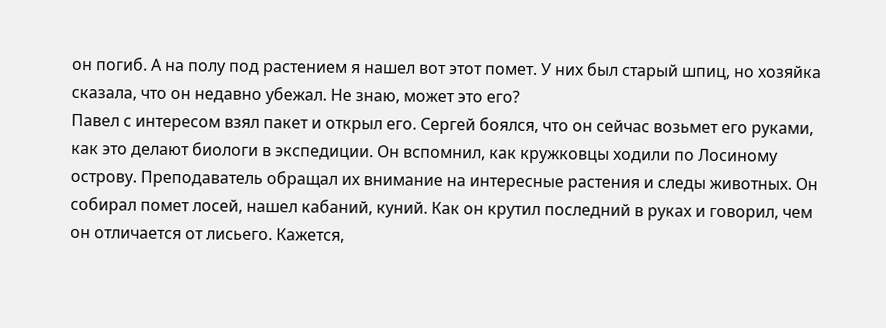он погиб. А на полу под растением я нашел вот этот помет. У них был старый шпиц, но хозяйка сказала, что он недавно убежал. Не знаю, может это его?
Павел с интересом взял пакет и открыл его. Сергей боялся, что он сейчас возьмет его руками, как это делают биологи в экспедиции. Он вспомнил, как кружковцы ходили по Лосиному острову. Преподаватель обращал их внимание на интересные растения и следы животных. Он собирал помет лосей, нашел кабаний, куний. Как он крутил последний в руках и говорил, чем он отличается от лисьего. Кажется,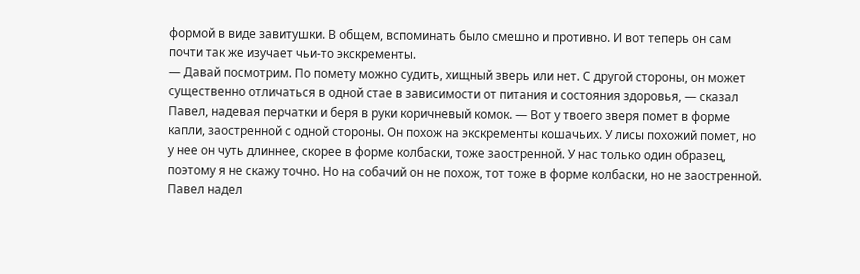формой в виде завитушки. В общем, вспоминать было смешно и противно. И вот теперь он сам почти так же изучает чьи-то экскременты.
— Давай посмотрим. По помету можно судить, хищный зверь или нет. С другой стороны, он может существенно отличаться в одной стае в зависимости от питания и состояния здоровья, — сказал Павел, надевая перчатки и беря в руки коричневый комок. — Вот у твоего зверя помет в форме капли, заостренной с одной стороны. Он похож на экскременты кошачьих. У лисы похожий помет, но у нее он чуть длиннее, скорее в форме колбаски, тоже заостренной. У нас только один образец, поэтому я не скажу точно. Но на собачий он не похож, тот тоже в форме колбаски, но не заостренной.
Павел надел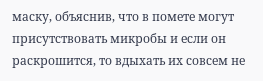маску, объяснив, что в помете могут присутствовать микробы и если он раскрошится, то вдыхать их совсем не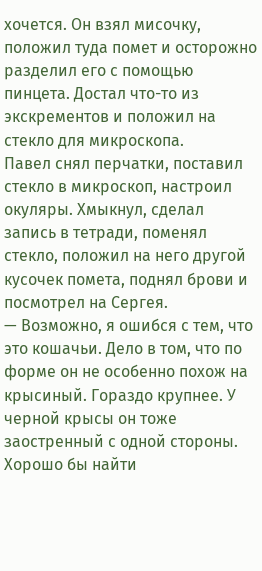хочется. Он взял мисочку, положил туда помет и осторожно разделил его с помощью пинцета. Достал что-то из экскрементов и положил на стекло для микроскопа.
Павел снял перчатки, поставил стекло в микроскоп, настроил окуляры. Хмыкнул, сделал запись в тетради, поменял стекло, положил на него другой кусочек помета, поднял брови и посмотрел на Сергея.
— Возможно, я ошибся с тем, что это кошачьи. Дело в том, что по форме он не особенно похож на крысиный. Гораздо крупнее. У черной крысы он тоже заостренный с одной стороны. Хорошо бы найти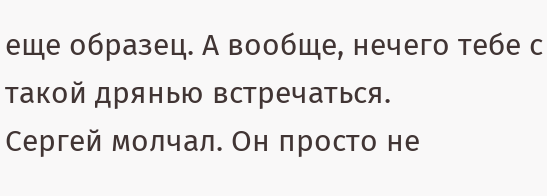еще образец. А вообще, нечего тебе с такой дрянью встречаться.
Сергей молчал. Он просто не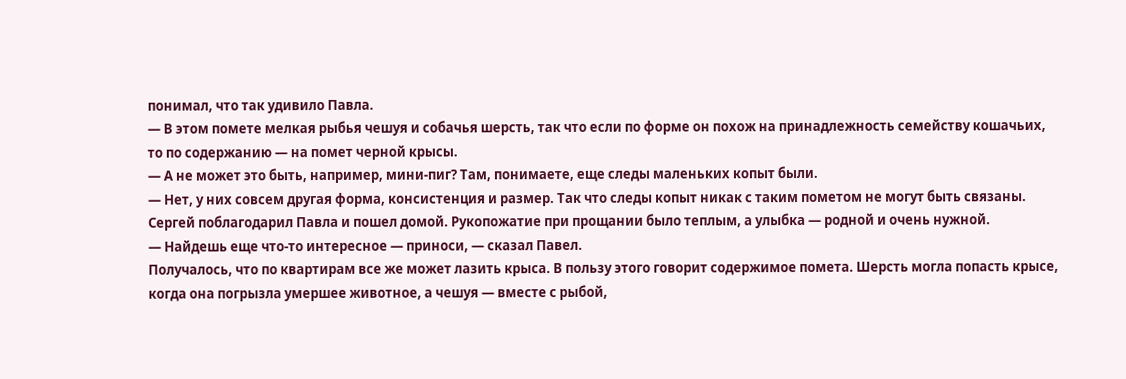понимал, что так удивило Павла.
— В этом помете мелкая рыбья чешуя и собачья шерсть, так что если по форме он похож на принадлежность семейству кошачьих, то по содержанию — на помет черной крысы.
— А не может это быть, например, мини-пиг? Там, понимаете, еще следы маленьких копыт были.
— Нет, у них совсем другая форма, консистенция и размер. Так что следы копыт никак с таким пометом не могут быть связаны.
Сергей поблагодарил Павла и пошел домой. Рукопожатие при прощании было теплым, а улыбка — родной и очень нужной.
— Найдешь еще что-то интересное — приноси, — сказал Павел.
Получалось, что по квартирам все же может лазить крыса. В пользу этого говорит содержимое помета. Шерсть могла попасть крысе, когда она погрызла умершее животное, а чешуя — вместе с рыбой,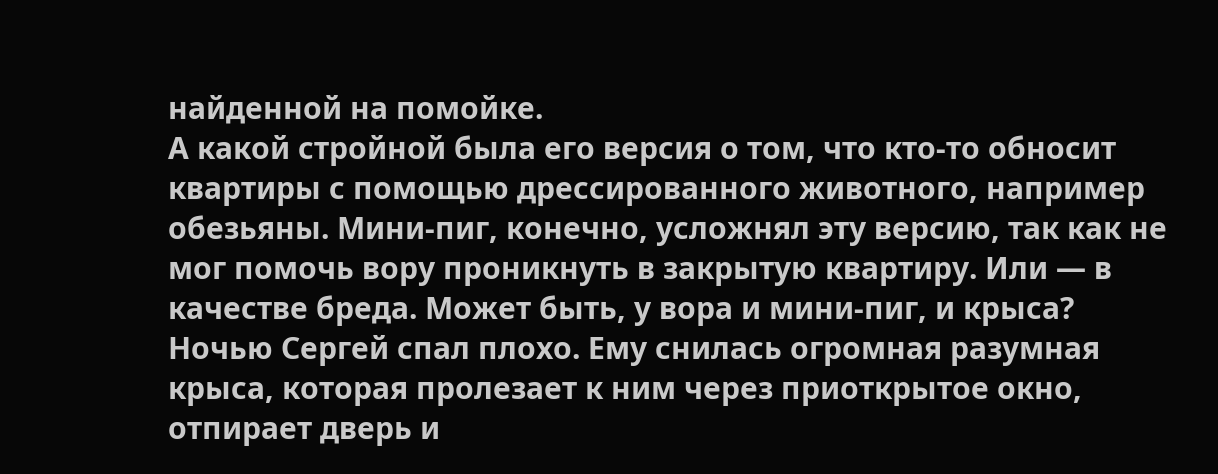найденной на помойке.
А какой стройной была его версия о том, что кто-то обносит квартиры с помощью дрессированного животного, например обезьяны. Мини-пиг, конечно, усложнял эту версию, так как не мог помочь вору проникнуть в закрытую квартиру. Или — в качестве бреда. Может быть, у вора и мини-пиг, и крыса?
Ночью Сергей спал плохо. Ему снилась огромная разумная крыса, которая пролезает к ним через приоткрытое окно, отпирает дверь и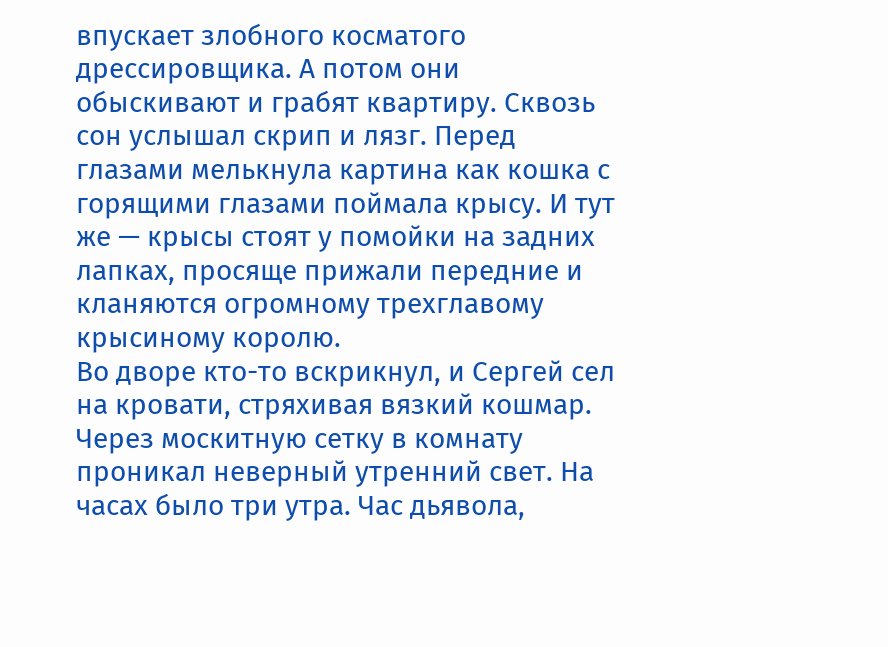впускает злобного косматого дрессировщика. А потом они обыскивают и грабят квартиру. Сквозь сон услышал скрип и лязг. Перед глазами мелькнула картина как кошка с горящими глазами поймала крысу. И тут же — крысы стоят у помойки на задних лапках, просяще прижали передние и кланяются огромному трехглавому крысиному королю.
Во дворе кто-то вскрикнул, и Сергей сел на кровати, стряхивая вязкий кошмар.
Через москитную сетку в комнату проникал неверный утренний свет. На часах было три утра. Час дьявола,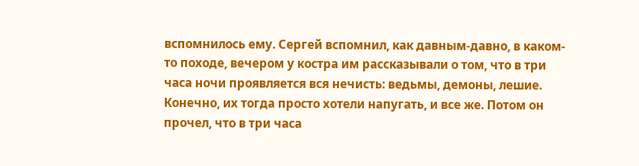вспомнилось ему. Сергей вспомнил, как давным-давно, в каком-то походе, вечером у костра им рассказывали о том, что в три часа ночи проявляется вся нечисть: ведьмы, демоны, лешие. Конечно, их тогда просто хотели напугать, и все же. Потом он прочел, что в три часа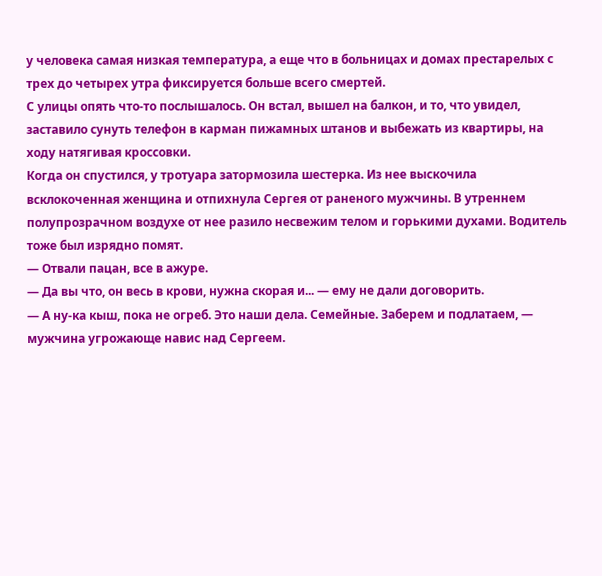у человека самая низкая температура, а еще что в больницах и домах престарелых с трех до четырех утра фиксируется больше всего смертей.
С улицы опять что-то послышалось. Он встал, вышел на балкон, и то, что увидел, заставило сунуть телефон в карман пижамных штанов и выбежать из квартиры, на ходу натягивая кроссовки.
Когда он спустился, у тротуара затормозила шестерка. Из нее выскочила всклокоченная женщина и отпихнула Сергея от раненого мужчины. В утреннем полупрозрачном воздухе от нее разило несвежим телом и горькими духами. Водитель тоже был изрядно помят.
— Отвали пацан, все в ажуре.
— Да вы что, он весь в крови, нужна скорая и... — ему не дали договорить.
— А ну-ка кыш, пока не огреб. Это наши дела. Семейные. Заберем и подлатаем, — мужчина угрожающе навис над Сергеем.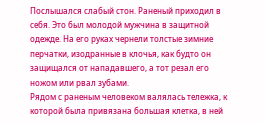Послышался слабый стон. Раненый приходил в себя. Это был молодой мужчина в защитной одежде. На его руках чернели толстые зимние перчатки, изодранные в клочья, как будто он защищался от нападавшего, а тот резал его ножом или рвал зубами.
Рядом с раненым человеком валялась тележка, к которой была привязана большая клетка, в ней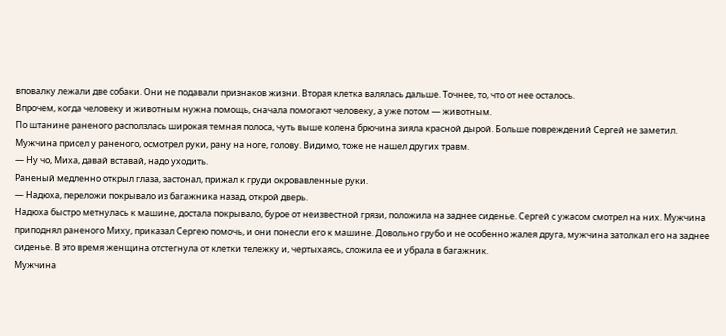вповалку лежали две собаки. Они не подавали признаков жизни. Вторая клетка валялась дальше. Точнее, то, что от нее осталось.
Впрочем, когда человеку и животным нужна помощь, сначала помогают человеку, а уже потом — животным.
По штанине раненого расползлась широкая темная полоса, чуть выше колена брючина зияла красной дырой. Больше повреждений Сергей не заметил.
Мужчина присел у раненого, осмотрел руки, рану на ноге, голову. Видимо, тоже не нашел других травм.
— Ну чо, Миха, давай вставай, надо уходить.
Раненый медленно открыл глаза, застонал, прижал к груди окровавленные руки.
— Надюха, переложи покрывало из багажника назад, открой дверь.
Надюха быстро метнулась к машине, достала покрывало, бурое от неизвестной грязи, положила на заднее сиденье. Сергей с ужасом смотрел на них. Мужчина приподнял раненого Миху, приказал Сергею помочь, и они понесли его к машине. Довольно грубо и не особенно жалея друга, мужчина затолкал его на заднее сиденье. В это время женщина отстегнула от клетки тележку и, чертыхаясь, сложила ее и убрала в багажник.
Мужчина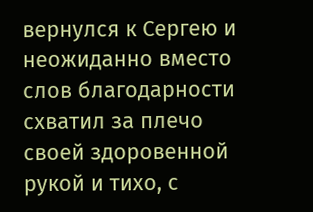вернулся к Сергею и неожиданно вместо слов благодарности схватил за плечо своей здоровенной рукой и тихо, с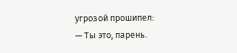угрозой прошипел:
— Ты это, парень.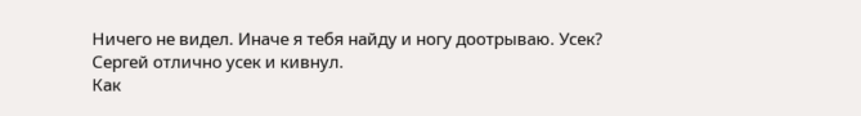Ничего не видел. Иначе я тебя найду и ногу доотрываю. Усек?
Сергей отлично усек и кивнул.
Как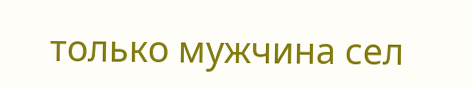только мужчина сел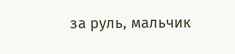за руль, мальчик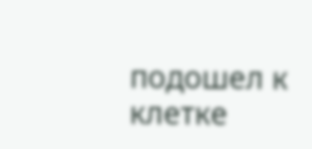подошел к клетке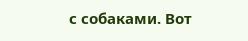с собаками. Вот